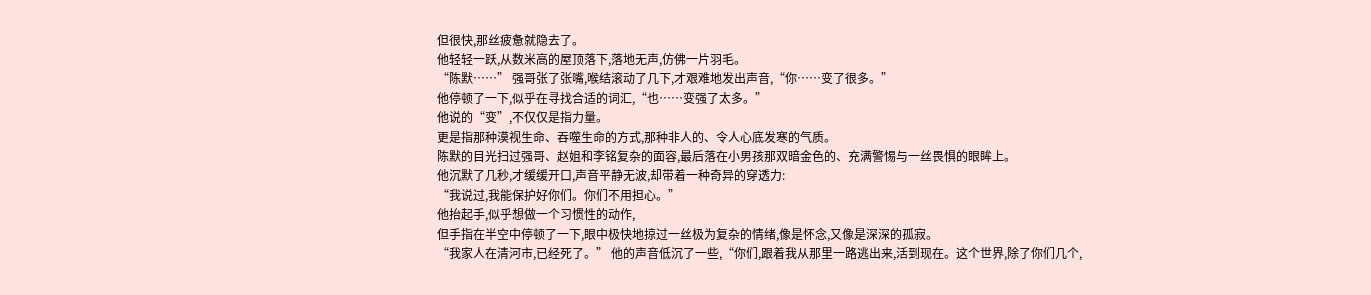但很快,那丝疲惫就隐去了。
他轻轻一跃,从数米高的屋顶落下,落地无声,仿佛一片羽毛。
“陈默……” 强哥张了张嘴,喉结滚动了几下,才艰难地发出声音,“你……变了很多。”
他停顿了一下,似乎在寻找合适的词汇,“也……变强了太多。”
他说的“变”,不仅仅是指力量。
更是指那种漠视生命、吞噬生命的方式,那种非人的、令人心底发寒的气质。
陈默的目光扫过强哥、赵姐和李铭复杂的面容,最后落在小男孩那双暗金色的、充满警惕与一丝畏惧的眼眸上。
他沉默了几秒,才缓缓开口,声音平静无波,却带着一种奇异的穿透力:
“我说过,我能保护好你们。你们不用担心。”
他抬起手,似乎想做一个习惯性的动作,
但手指在半空中停顿了一下,眼中极快地掠过一丝极为复杂的情绪,像是怀念,又像是深深的孤寂。
“我家人在清河市,已经死了。” 他的声音低沉了一些,“你们,跟着我从那里一路逃出来,活到现在。这个世界,除了你们几个,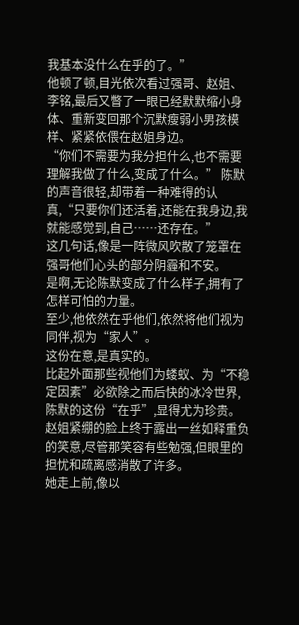我基本没什么在乎的了。”
他顿了顿,目光依次看过强哥、赵姐、李铭,最后又瞥了一眼已经默默缩小身体、重新变回那个沉默瘦弱小男孩模样、紧紧依偎在赵姐身边。
“你们不需要为我分担什么,也不需要理解我做了什么,变成了什么。” 陈默的声音很轻,却带着一种难得的认真,“只要你们还活着,还能在我身边,我就能感觉到,自己……还存在。”
这几句话,像是一阵微风吹散了笼罩在强哥他们心头的部分阴霾和不安。
是啊,无论陈默变成了什么样子,拥有了怎样可怕的力量。
至少,他依然在乎他们,依然将他们视为同伴,视为“家人”。
这份在意,是真实的。
比起外面那些视他们为蝼蚁、为“不稳定因素”必欲除之而后快的冰冷世界,陈默的这份“在乎”,显得尤为珍贵。
赵姐紧绷的脸上终于露出一丝如释重负的笑意,尽管那笑容有些勉强,但眼里的担忧和疏离感消散了许多。
她走上前,像以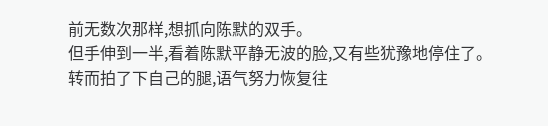前无数次那样,想抓向陈默的双手。
但手伸到一半,看着陈默平静无波的脸,又有些犹豫地停住了。
转而拍了下自己的腿,语气努力恢复往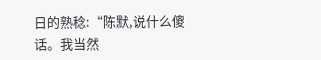日的熟稔:“陈默,说什么傻话。我当然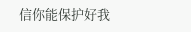信你能保护好我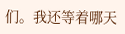们。我还等着哪天